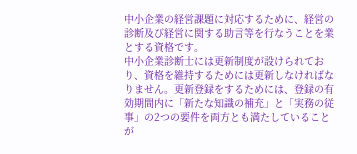中小企業の経営課題に対応するために、経営の診断及び経営に関する助言等を行なうことを業とする資格です。
中小企業診断士には更新制度が設けられており、資格を維持するためには更新しなければなりません。更新登録をするためには、登録の有効期間内に「新たな知識の補充」と「実務の従事」の2つの要件を両方とも満たしていることが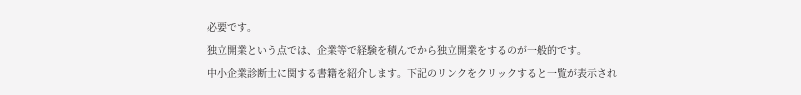必要です。
独立開業という点では、企業等で経験を積んでから独立開業をするのが一般的です。
中小企業診断士に関する書籍を紹介します。下記のリンクをクリックすると一覧が表示され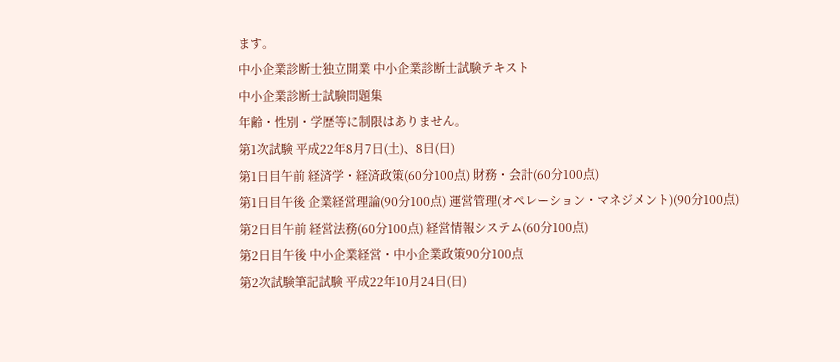ます。
中小企業診断士独立開業 中小企業診断士試験テキスト
中小企業診断士試験問題集
年齢・性別・学歴等に制限はありません。
第1次試験 平成22年8月7日(土)、8日(日)
第1日目午前 経済学・経済政策(60分100点) 財務・会計(60分100点)
第1日目午後 企業経営理論(90分100点) 運営管理(オペレーション・マネジメント)(90分100点)
第2日目午前 経営法務(60分100点) 経営情報システム(60分100点)
第2日目午後 中小企業経営・中小企業政策90分100点
第2次試験筆記試験 平成22年10月24日(日)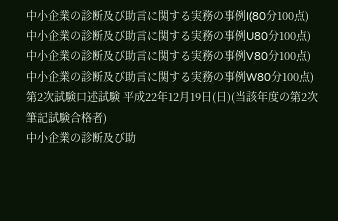中小企業の診断及び助言に関する実務の事例I(80分100点)
中小企業の診断及び助言に関する実務の事例U80分100点)
中小企業の診断及び助言に関する実務の事例V80分100点)
中小企業の診断及び助言に関する実務の事例W80分100点)
第2次試験口述試験 平成22年12月19日(日)(当該年度の第2次筆記試験合格者)
中小企業の診断及び助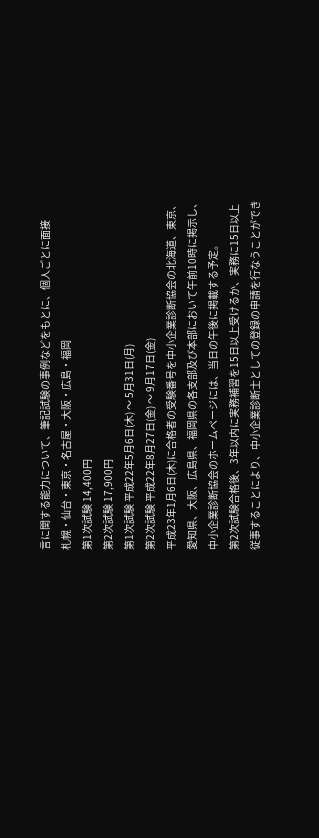言に関する能力について、筆記試験の事例などをもとに、個人ごとに面接
札幌・仙台・東京・名古屋・大阪・広島・福岡
第1次試験 14,400円
第2次試験 17,900円
第1次試験 平成22年5月6日(木) 〜 5月31日(月)
第2次試験 平成22年8月27日(金) 〜 9月17日(金)
平成23年1月6日(木)に合格者の受験番号を中小企業診断協会の北海道、東京、愛知県、大阪、広島県、福岡県の各支部及び本部において午前10時に掲示し、中小企業診断協会のホームページには、当日の午後に掲載する予定。
第2次試験合格後、3年以内に実務補習を15日以上受けるか、実務に15日以上従事することにより、中小企業診断士としての登録の申請を行なうことができ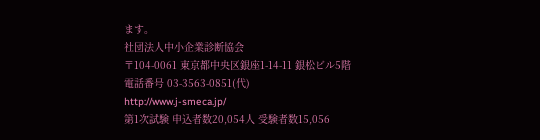ます。
社団法人中小企業診断協会
〒104-0061 東京都中央区銀座1-14-11 銀松ビル5階
電話番号 03-3563-0851(代)
http://www.j-smeca.jp/
第1次試験 申込者数20,054人 受験者数15,056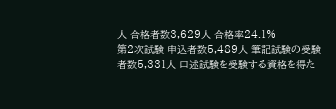人 合格者数3,629人 合格率24.1%
第2次試験 申込者数5,489人 筆記試験の受験者数5,331人 口述試験を受験する資格を得た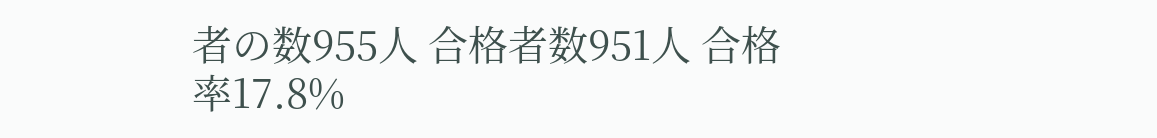者の数955人 合格者数951人 合格率17.8%